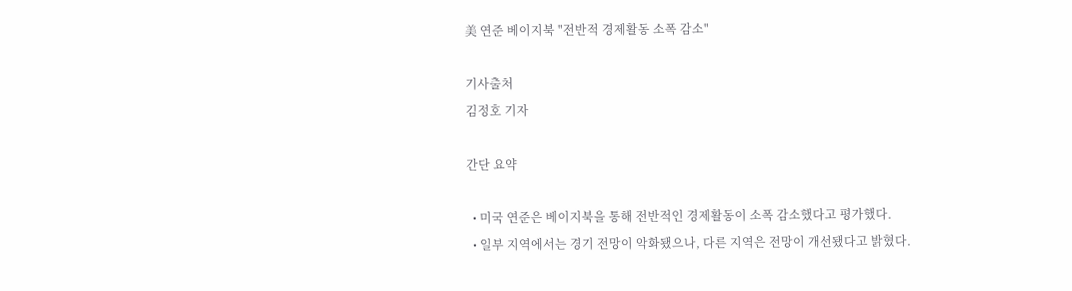美 연준 베이지북 "전반적 경제활동 소폭 감소"

기사출처
김정호 기자

간단 요약

  • 미국 연준은 베이지북을 통해 전반적인 경제활동이 소폭 감소했다고 평가했다.
  • 일부 지역에서는 경기 전망이 악화됐으나, 다른 지역은 전망이 개선됐다고 밝혔다.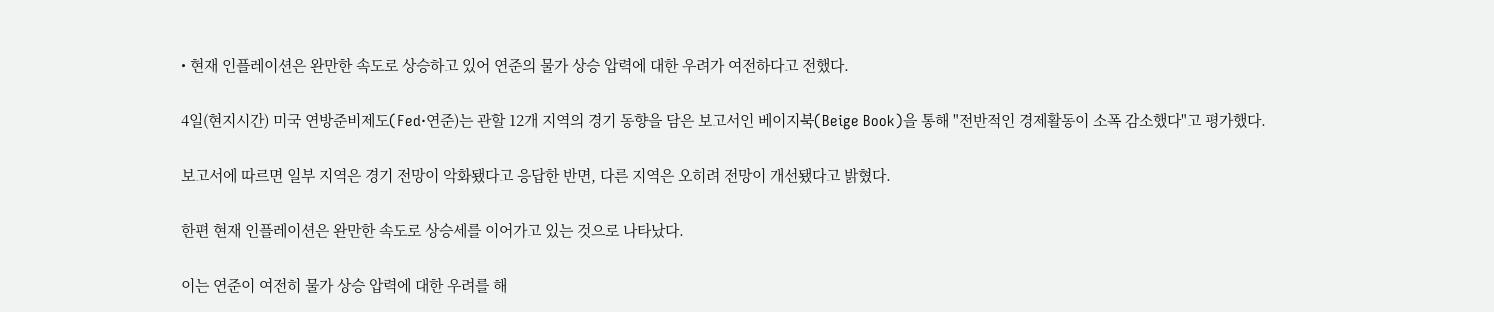• 현재 인플레이션은 완만한 속도로 상승하고 있어 연준의 물가 상승 압력에 대한 우려가 여전하다고 전했다.

4일(현지시간) 미국 연방준비제도(Fed·연준)는 관할 12개 지역의 경기 동향을 담은 보고서인 베이지북(Beige Book)을 통해 "전반적인 경제활동이 소폭 감소했다"고 평가했다.

보고서에 따르면 일부 지역은 경기 전망이 악화됐다고 응답한 반면, 다른 지역은 오히려 전망이 개선됐다고 밝혔다.

한편 현재 인플레이션은 완만한 속도로 상승세를 이어가고 있는 것으로 나타났다.

이는 연준이 여전히 물가 상승 압력에 대한 우려를 해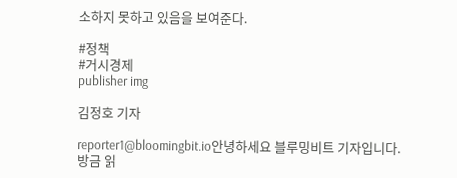소하지 못하고 있음을 보여준다.

#정책
#거시경제
publisher img

김정호 기자

reporter1@bloomingbit.io안녕하세요 블루밍비트 기자입니다.
방금 읽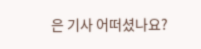은 기사 어떠셨나요?